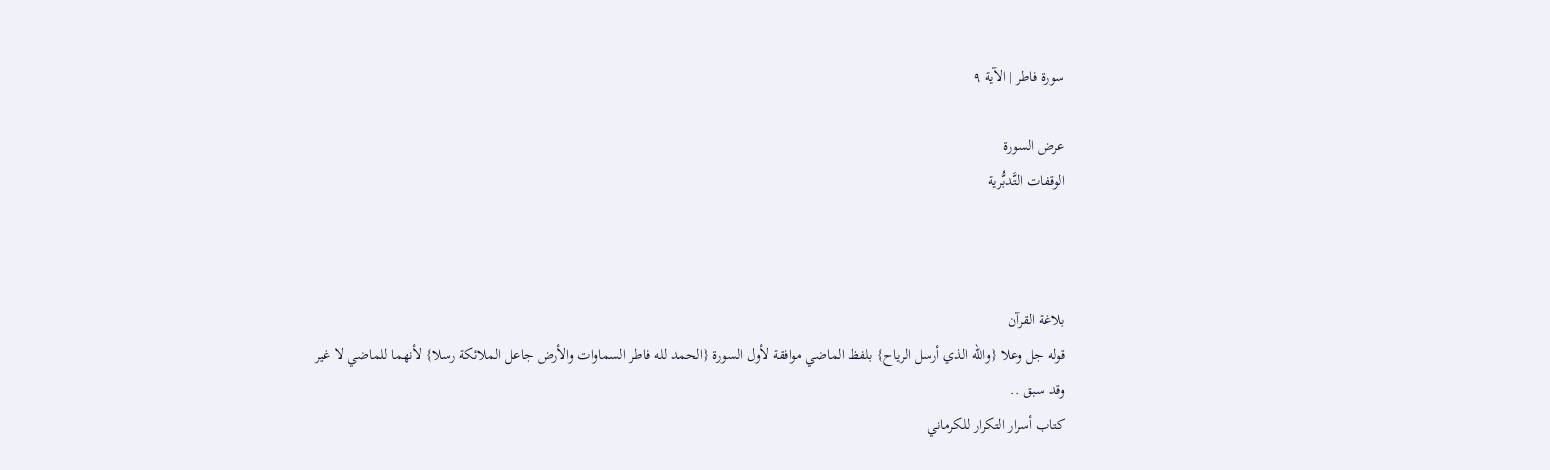سورة فاطر | الآية ٩

عرض السورة
الوقفات التَّدبُّرية



بلاغة القرآن
قوله جل وعلا {والله الذي أرسل الرياح} بلفظ الماضي موافقة لأول السورة {الحمد لله فاطر السماوات والأرض جاعل الملائكة رسلا} لأنهما للماضي لا غير وقد سبق ..
كتاب أسرار التكرار للكرماني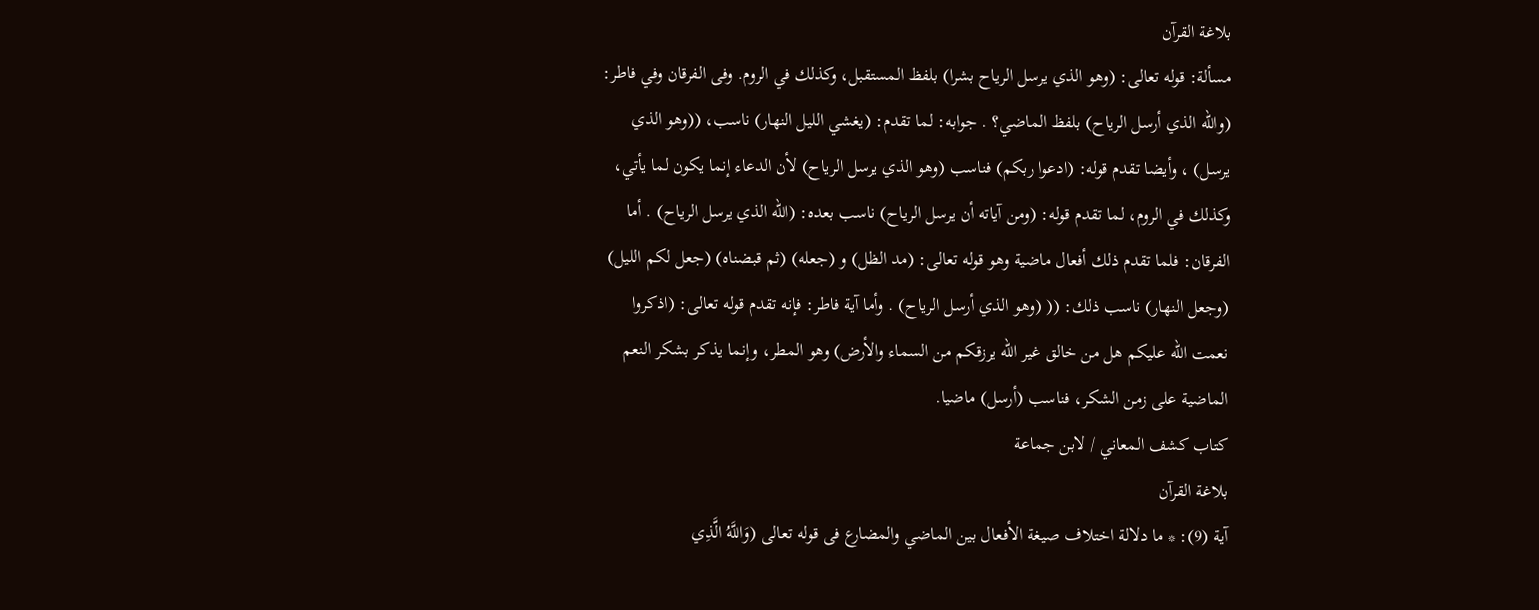بلاغة القرآن
مسألة: قوله تعالى: (وهو الذي يرسل الرياح بشرا) بلفظ المستقبل، وكذلك في الروم. وفى الفرقان وفي فاطر: (والله الذي أرسل الرياح) بلفظ الماضي؟ . جوابه: لما تقدم: (يغشي الليل النهار) ناسب، ((وهو الذي يرسل) ، وأيضا تقدم قوله: (ادعوا ربكم) فناسب (وهو الذي يرسل الرياح) لأن الدعاء إنما يكون لما يأتي، وكذلك في الروم، لما تقدم قوله: (ومن آياته أن يرسل الرياح) ناسب بعده: (الله الذي يرسل الرياح) . أما الفرقان: فلما تقدم ذلك أفعال ماضية وهو قوله تعالى: (مد الظل) و (جعله) (ثم قبضناه) (جعل لكم الليل) (وجعل النهار) ناسب ذلك: (( (وهو الذي أرسل الرياح) . وأما آية فاطر: فإنه تقدم قوله تعالى: (اذكروا نعمت الله عليكم هل من خالق غير الله يرزقكم من السماء والأرض) وهو المطر، وإنما يذكر بشكر النعم الماضية على زمن الشكر، فناسب (أرسل) ماضيا.
كتاب كشف المعاني / لابن جماعة
بلاغة القرآن
آية (9): * ما دلالة اختلاف صيغة الأفعال بين الماضي والمضارع فى قوله تعالى (وَاللَّهُ الَّذِي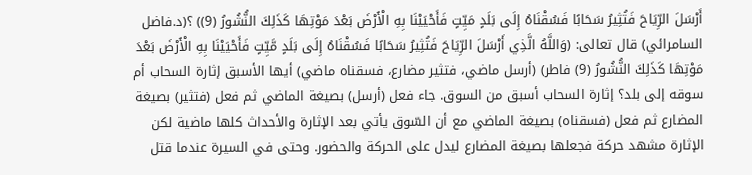أَرْسَلَ الرِّيَاحَ فَتُثِيرُ سَحَابًا فَسُقْنَاهُ إِلَى بَلَدٍ مَيِّتٍ فَأَحْيَيْنَا بِهِ الْأَرْضَ بَعْدَ مَوْتِهَا كَذَلِكَ النُّشُورُ (9)) ؟(د.فاضل السامرائي) قال تعالى: (وَاللَّهُ الَّذِي أَرْسَلَ الرِّيَاحَ فَتُثِيرُ سَحَابًا فَسُقْنَاهُ إِلَى بَلَدٍ مَّيِّتٍ فَأَحْيَيْنَا بِهِ الْأَرْضَ بَعْدَ مَوْتِهَا كَذَلِكَ النُّشُورُ (9) فاطر) (أرسل ماضي، فتثير مضارع، فسقناه ماضي) أيها الأسبق إثارة السحاب أم سوقه إلى بلد؟ إثارة السحاب أسبق من السوق. جاء فعل (أرسل) بصيغة الماضي ثم فعل (فتثير) بصيغة المضارع ثم فعل (فسقناه) بصيغة الماضي مع أن السّوق يأتي بعد الإثارة والأحداث كلها ماضية لكن الإثارة مشهد حركة فجعلها بصيغة المضارع ليدل على الحركة والحضور. وحتى في السيرة عندما قتل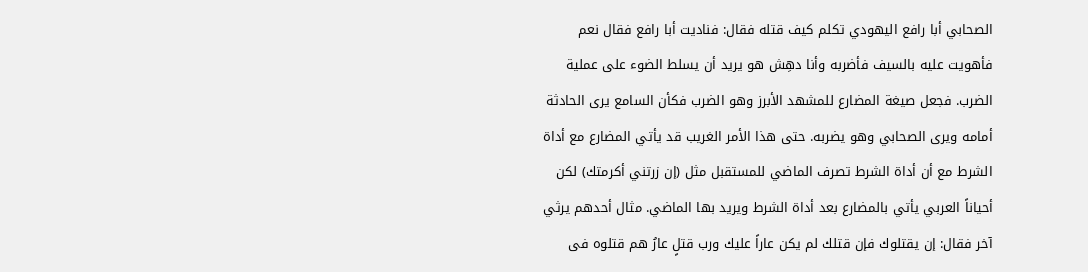الصحابي أبا رافع اليهودي تكلم كيف قتله فقال: فناديت أبا رافع فقال نعم فأهويت عليه بالسيف فأضربه وأنا دهِش هو يريد أن يسلط الضوء على عملية الضرب. فجعل صيغة المضارع للمشهد الأبرز وهو الضرب فكأن السامع يرى الحادثة أمامه ويرى الصحابي وهو يضربه. حتى هذا الأمر الغريب قد يأتي المضارع مع أداة الشرط مع أن أداة الشرط تصرف الماضي للمستقبل مثل (إن زرتني أكرمتك) لكن أحياناً العربي يأتي بالمضارع بعد أداة الشرط ويريد بها الماضي. مثال أحدهم يرثي آخر فقال: إن يقتلوك فإن قتلك لم يكن عاراً عليك ورب قتلٍ عارُ هم قتلوه فى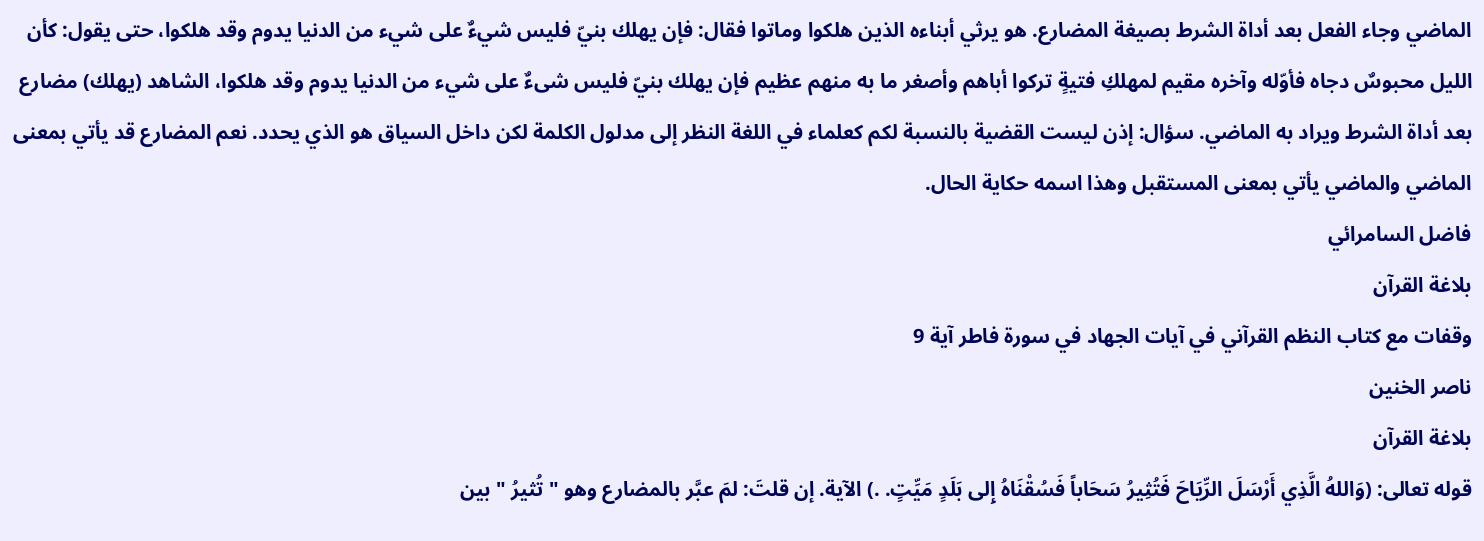الماضي وجاء الفعل بعد أداة الشرط بصيغة المضارع. هو يرثي أبناءه الذين هلكوا وماتوا فقال: فإن يهلك بنيّ فليس شيءٌ على شيء من الدنيا يدوم وقد هلكوا، حتى يقول: كأن الليل محبوسٌ دجاه فأوّله وآخره مقيم لمهلكِ فتيةٍ تركوا أباهم وأصغر ما به منهم عظيم فإن يهلك بنيّ فليس شىءٌ على شيء من الدنيا يدوم وقد هلكوا، الشاهد (يهلك) مضارع بعد أداة الشرط ويراد به الماضي. سؤال: إذن ليست القضية بالنسبة لكم كعلماء في اللغة النظر إلى مدلول الكلمة لكن داخل السياق هو الذي يحدد. نعم المضارع قد يأتي بمعنى الماضي والماضي يأتي بمعنى المستقبل وهذا اسمه حكاية الحال.
فاضل السامرائي
بلاغة القرآن
وقفات مع كتاب النظم القرآني في آيات الجهاد في سورة فاطر آية 9
ناصر الخنين
بلاغة القرآن
قوله تعالى: (وَاللهُ الَّذِي أَرْسَلَ الرِّيَاحَ فَتُثِيرُ سَحَاباً فَسُقْنَاهُ إِلى بَلَدٍ مَيِّتٍ. .) الآية. إن قلتَ: لمَ عبَّر بالمضارع وهو " تُثيرُ " بين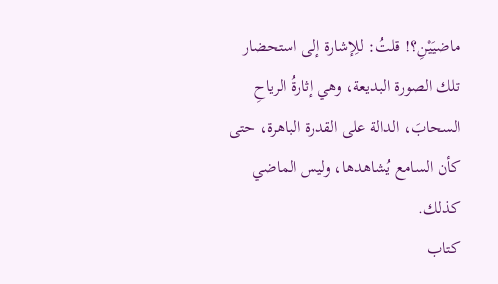ماضيَيْنِ؟! قلتُ: للِإشارة إلى استحضار تلك الصورة البديعة، وهي إثارةُ الرياحِ السحابَ، الدالة على القدرة الباهرة، حتى كأن السامع يُشاهدها، وليس الماضي كذلك.
كتاب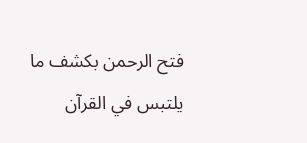فتح الرحمن بكشف ما يلتبس في القرآن